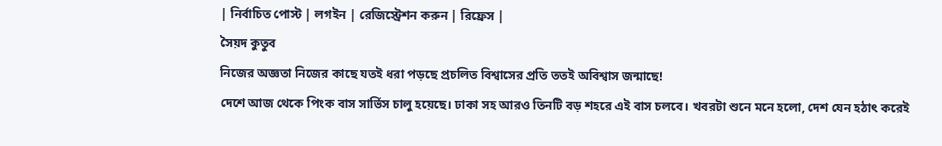| নির্বাচিত পোস্ট | লগইন | রেজিস্ট্রেশন করুন | রিফ্রেস |
সৈয়দ কুতুব
নিজের অজ্ঞতা নিজের কাছে যতই ধরা পড়ছে প্রচলিত বিশ্বাসের প্রতি ততই অবিশ্বাস জন্মাছে!
দেশে আজ থেকে পিংক বাস সার্ভিস চালু হয়েছে। ঢাকা সহ আরও তিনটি বড় শহরে এই বাস চলবে। খবরটা শুনে মনে হলো, দেশ যেন হঠাৎ করেই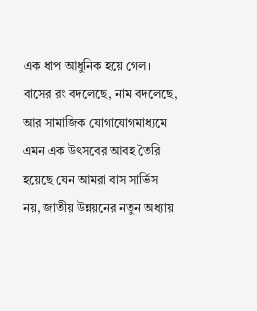এক ধাপ আধুনিক হয়ে গেল। বাসের রং বদলেছে, নাম বদলেছে, আর সামাজিক যোগাযোগমাধ্যমে এমন এক উৎসবের আবহ তৈরি হয়েছে যেন আমরা বাস সার্ভিস নয়, জাতীয় উন্নয়নের নতুন অধ্যায়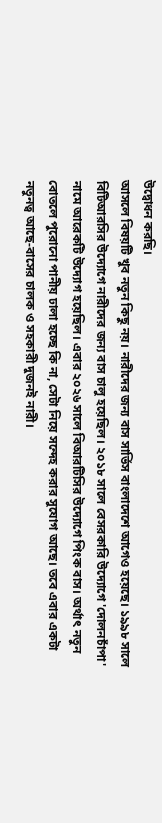উদ্বোধন করছি।
আসলে বিষয়টি খুব নতুন কিছু নয়। নারীদের জন্য বাস সার্ভিস বাংলাদেশে আগেও হয়েছে। ১৯৯৮ সালে বিটিআরসির উদ্যোগে নারীদের জন্য বাস চালু হয়েছিল। ২০১৮ সালে বেসরকারি উদ্যোগে 'দোলনচাঁপা' নামে আরেকটি উদ্যোগ হয়েছিল। এবার ২০২৬ সালে বিআরটিসির উদ্যোগে পিংক বাস। অর্থাৎ নতুন বোতলে পুরোনো পানীয় ঢালা হচ্ছে কি না, সেটা নিয়ে সন্দেহ করার সুযোগ আছে। তবে এবার একটা নতুনত্ব আছে-বাসের চালক ও সহকারী দুজনই নারী।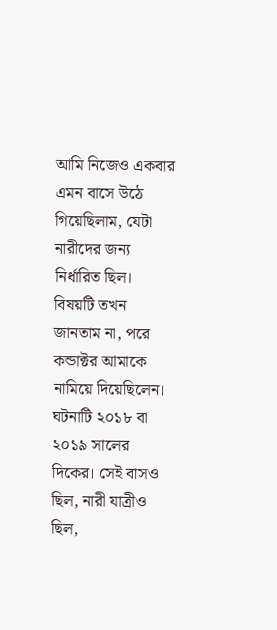আমি নিজেও একবার এমন বাসে উঠে গিয়েছিলাম, যেটা নারীদের জন্য নির্ধারিত ছিল। বিষয়টি তখন জানতাম না, পরে কন্ডাক্টর আমাকে নামিয়ে দিয়েছিলেন। ঘটনাটি ২০১৮ বা ২০১৯ সালের দিকের। সেই বাসও ছিল, নারী যাত্রীও ছিল,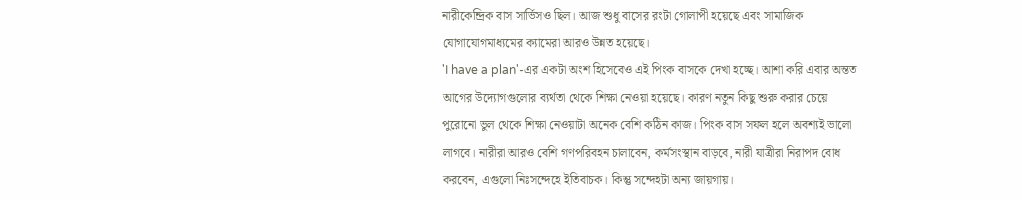নারীকেন্দ্রিক বাস সার্ভিসও ছিল। আজ শুধু বাসের রংটা গোলাপী হয়েছে এবং সামাজিক যোগাযোগমাধ্যমের ক্যামেরা আরও উন্নত হয়েছে।
'I have a plan'-এর একটা অংশ হিসেবেও এই পিংক বাসকে দেখা হচ্ছে। আশা করি এবার অন্তত আগের উদ্যোগগুলোর ব্যর্থতা থেকে শিক্ষা নেওয়া হয়েছে। কারণ নতুন কিছু শুরু করার চেয়ে পুরোনো ভুল থেকে শিক্ষা নেওয়াটা অনেক বেশি কঠিন কাজ। পিংক বাস সফল হলে অবশ্যই ভালো লাগবে। নারীরা আরও বেশি গণপরিবহন চালাবেন, কর্মসংস্থান বাড়বে, নারী যাত্রীরা নিরাপদ বোধ করবেন, এগুলো নিঃসন্দেহে ইতিবাচক। কিন্তু সন্দেহটা অন্য জায়গায়।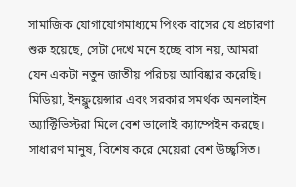সামাজিক যোগাযোগমাধ্যমে পিংক বাসের যে প্রচারণা শুরু হয়েছে, সেটা দেখে মনে হচ্ছে বাস নয়, আমরা যেন একটা নতুন জাতীয় পরিচয় আবিষ্কার করেছি। মিডিয়া, ইনফ্লুয়েন্সার এবং সরকার সমর্থক অনলাইন অ্যাক্টিভিস্টরা মিলে বেশ ভালোই ক্যাম্পেইন করছে। সাধারণ মানুষ, বিশেষ করে মেয়েরা বেশ উচ্ছ্বসিত।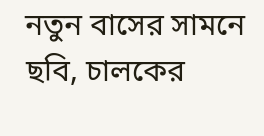নতুন বাসের সামনে ছবি, চালকের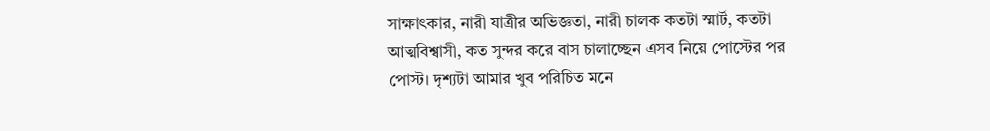সাক্ষাৎকার, নারী যাত্রীর অভিজ্ঞতা, নারী চালক কতটা স্মার্ট, কতটা আত্মবিশ্বাসী, কত সুন্দর করে বাস চালাচ্ছেন এসব নিয়ে পোস্টের পর পোস্ট। দৃশ্যটা আমার খুব পরিচিত মনে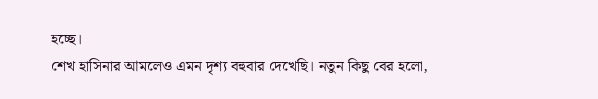হচ্ছে।
শেখ হাসিনার আমলেও এমন দৃশ্য বহুবার দেখেছি। নতুন কিছু বের হলো,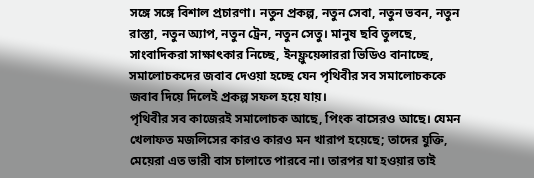সঙ্গে সঙ্গে বিশাল প্রচারণা। নতুন প্রকল্প, নতুন সেবা, নতুন ভবন, নতুন রাস্তা, নতুন অ্যাপ, নতুন ট্রেন, নতুন সেতু। মানুষ ছবি তুলছে, সাংবাদিকরা সাক্ষাৎকার নিচ্ছে, ইনফ্লুয়েন্সাররা ভিডিও বানাচ্ছে, সমালোচকদের জবাব দেওয়া হচ্ছে যেন পৃথিবীর সব সমালোচককে জবাব দিয়ে দিলেই প্রকল্প সফল হয়ে যায়।
পৃথিবীর সব কাজেরই সমালোচক আছে, পিংক বাসেরও আছে। যেমন খেলাফত মজলিসের কারও কারও মন খারাপ হয়েছে; তাদের যুক্তি, মেয়েরা এত ভারী বাস চালাতে পারবে না। তারপর যা হওয়ার তাই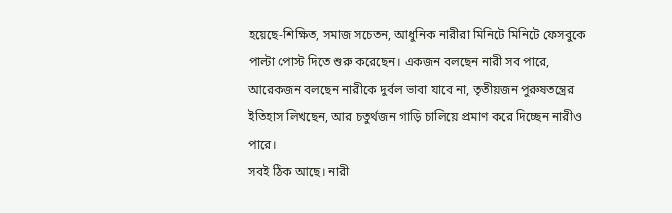হয়েছে-শিক্ষিত, সমাজ সচেতন, আধুনিক নারীরা মিনিটে মিনিটে ফেসবুকে পাল্টা পোস্ট দিতে শুরু করেছেন। একজন বলছেন নারী সব পারে, আরেকজন বলছেন নারীকে দুর্বল ভাবা যাবে না, তৃতীয়জন পুরুষতন্ত্রের ইতিহাস লিখছেন, আর চতুর্থজন গাড়ি চালিয়ে প্রমাণ করে দিচ্ছেন নারীও পারে।
সবই ঠিক আছে। নারী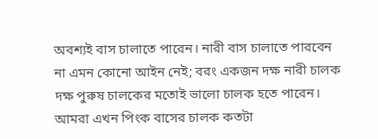অবশ্যই বাস চালাতে পারেন। নারী বাস চালাতে পারবেন না এমন কোনো আইন নেই; বরং একজন দক্ষ নারী চালক দক্ষ পুরুষ চালকের মতোই ভালো চালক হতে পারেন। আমরা এখন পিংক বাসের চালক কতটা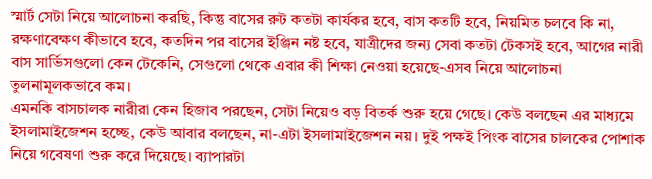স্মার্ট সেটা নিয়ে আলোচনা করছি, কিন্তু বাসের রুট কতটা কার্যকর হবে, বাস কতটি হবে, নিয়মিত চলবে কি না, রক্ষণাবেক্ষণ কীভাবে হবে, কতদিন পর বাসের ইঞ্জিন নষ্ট হবে, যাত্রীদের জন্য সেবা কতটা টেকসই হবে, আগের নারী বাস সার্ভিসগুলো কেন টেকেনি, সেগুলো থেকে এবার কী শিক্ষা নেওয়া হয়েছে-এসব নিয়ে আলোচনা তুলনামূলকভাবে কম।
এমনকি বাসচালক নারীরা কেন হিজাব পরছেন, সেটা নিয়েও বড় বিতর্ক শুরু হয়ে গেছে। কেউ বলছেন এর মাধ্যমে ইসলামাইজেশন হচ্ছে, কেউ আবার বলছেন, না-এটা ইসলামাইজেশন নয়। দুই পক্ষই পিংক বাসের চালকের পোশাক নিয়ে গবেষণা শুরু করে দিয়েছে। ব্যাপারটা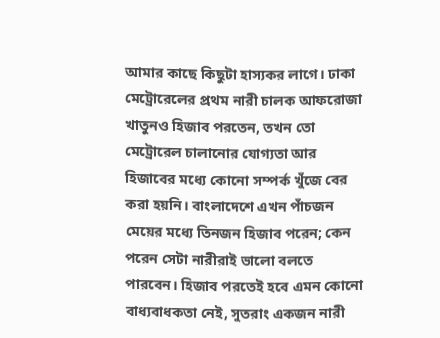আমার কাছে কিছুটা হাস্যকর লাগে। ঢাকা মেট্রোরেলের প্রথম নারী চালক আফরোজা খাতুনও হিজাব পরতেন, তখন তো মেট্রোরেল চালানোর যোগ্যতা আর হিজাবের মধ্যে কোনো সম্পর্ক খুঁজে বের করা হয়নি। বাংলাদেশে এখন পাঁচজন মেয়ের মধ্যে তিনজন হিজাব পরেন; কেন পরেন সেটা নারীরাই ভালো বলতে পারবেন। হিজাব পরতেই হবে এমন কোনো বাধ্যবাধকতা নেই, সুতরাং একজন নারী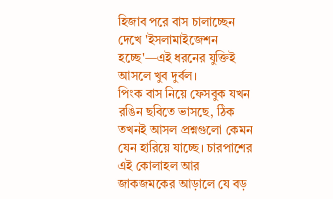হিজাব পরে বাস চালাচ্ছেন দেখে 'ইসলামাইজেশন হচ্ছে'—এই ধরনের যুক্তিই আসলে খুব দুর্বল।
পিংক বাস নিয়ে ফেসবুক যখন রঙিন ছবিতে ভাসছে, ঠিক তখনই আসল প্রশ্নগুলো কেমন যেন হারিয়ে যাচ্ছে। চারপাশের এই কোলাহল আর জাকজমকের আড়ালে যে বড়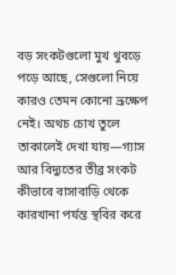বড় সংকটগুলো মুখ থুবড়ে পড়ে আছে, সেগুলো নিয়ে কারও তেমন কোনো ভ্রূক্ষেপ নেই। অথচ চোখ তুলে তাকালেই দেখা যায়—গ্যাস আর বিদ্যুতের তীব্র সংকট কীভাবে বাসাবাড়ি থেকে কারখানা পর্যন্ত স্থবির করে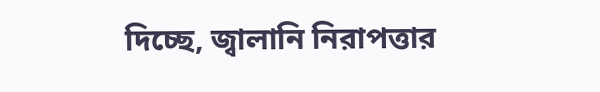দিচ্ছে, জ্বালানি নিরাপত্তার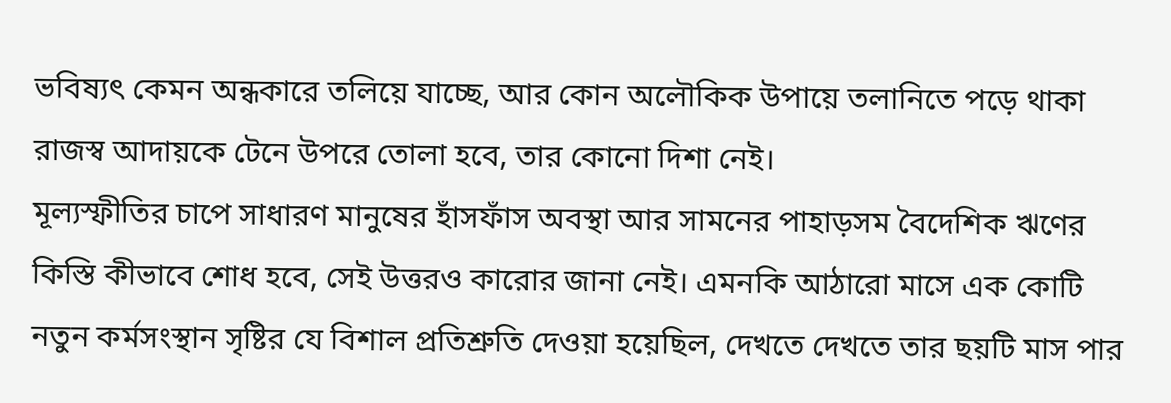ভবিষ্যৎ কেমন অন্ধকারে তলিয়ে যাচ্ছে, আর কোন অলৌকিক উপায়ে তলানিতে পড়ে থাকা রাজস্ব আদায়কে টেনে উপরে তোলা হবে, তার কোনো দিশা নেই।
মূল্যস্ফীতির চাপে সাধারণ মানুষের হাঁসফাঁস অবস্থা আর সামনের পাহাড়সম বৈদেশিক ঋণের কিস্তি কীভাবে শোধ হবে, সেই উত্তরও কারোর জানা নেই। এমনকি আঠারো মাসে এক কোটি নতুন কর্মসংস্থান সৃষ্টির যে বিশাল প্রতিশ্রুতি দেওয়া হয়েছিল, দেখতে দেখতে তার ছয়টি মাস পার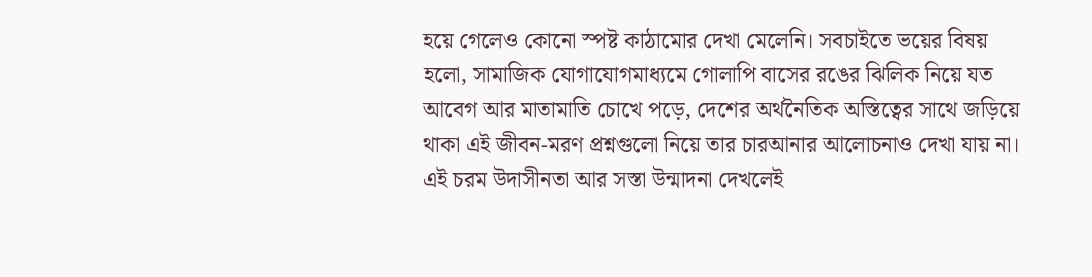হয়ে গেলেও কোনো স্পষ্ট কাঠামোর দেখা মেলেনি। সবচাইতে ভয়ের বিষয় হলো, সামাজিক যোগাযোগমাধ্যমে গোলাপি বাসের রঙের ঝিলিক নিয়ে যত আবেগ আর মাতামাতি চোখে পড়ে, দেশের অর্থনৈতিক অস্তিত্বের সাথে জড়িয়ে থাকা এই জীবন-মরণ প্রশ্নগুলো নিয়ে তার চারআনার আলোচনাও দেখা যায় না। এই চরম উদাসীনতা আর সস্তা উন্মাদনা দেখলেই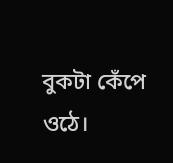বুকটা কেঁপে ওঠে।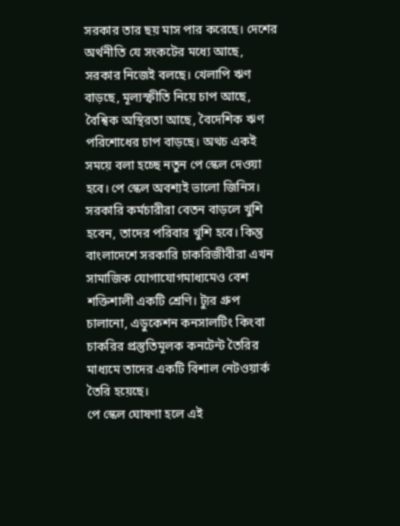সরকার তার ছয় মাস পার করেছে। দেশের অর্থনীতি যে সংকটের মধ্যে আছে, সরকার নিজেই বলছে। খেলাপি ঋণ বাড়ছে, মূল্যস্ফীতি নিয়ে চাপ আছে, বৈশ্বিক অস্থিরতা আছে, বৈদেশিক ঋণ পরিশোধের চাপ বাড়ছে। অথচ একই সময়ে বলা হচ্ছে নতুন পে স্কেল দেওয়া হবে। পে স্কেল অবশ্যই ভালো জিনিস। সরকারি কর্মচারীরা বেতন বাড়লে খুশি হবেন, তাদের পরিবার খুশি হবে। কিন্তু বাংলাদেশে সরকারি চাকরিজীবীরা এখন সামাজিক যোগাযোগমাধ্যমেও বেশ শক্তিশালী একটি শ্রেণি। ট্যুর গ্রুপ চালানো, এডুকেশন কনসালটিং কিংবা চাকরির প্রস্তুতিমূলক কনটেন্ট তৈরির মাধ্যমে তাদের একটি বিশাল নেটওয়ার্ক তৈরি হয়েছে।
পে স্কেল ঘোষণা হলে এই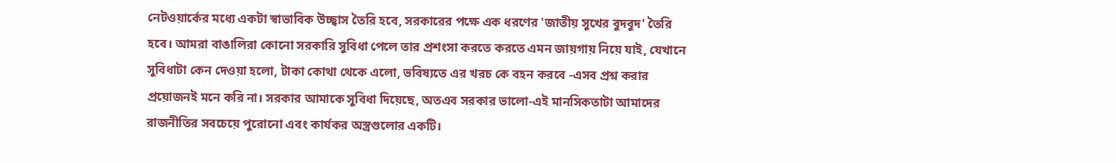নেটওয়ার্কের মধ্যে একটা স্বাভাবিক উচ্ছ্বাস তৈরি হবে, সরকারের পক্ষে এক ধরণের 'জাতীয় সুখের বুদবুদ' তৈরি হবে। আমরা বাঙালিরা কোনো সরকারি সুবিধা পেলে তার প্রশংসা করতে করতে এমন জায়গায় নিয়ে যাই, যেখানে সুবিধাটা কেন দেওয়া হলো, টাকা কোথা থেকে এলো, ভবিষ্যতে এর খরচ কে বহন করবে -এসব প্রশ্ন করার প্রয়োজনই মনে করি না। সরকার আমাকে সুবিধা দিয়েছে, অতএব সরকার ভালো-এই মানসিকতাটা আমাদের রাজনীতির সবচেয়ে পুরোনো এবং কার্যকর অস্ত্রগুলোর একটি।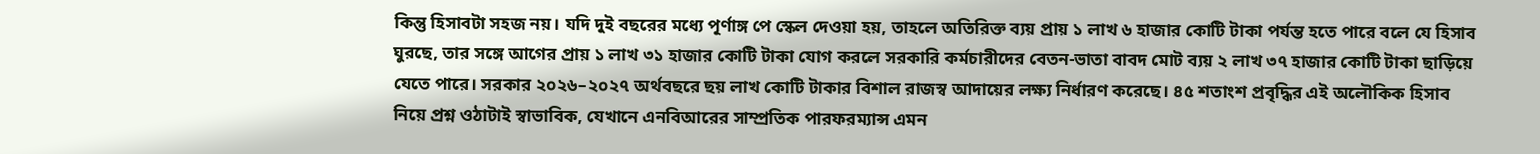কিন্তু হিসাবটা সহজ নয়। যদি দুই বছরের মধ্যে পূর্ণাঙ্গ পে স্কেল দেওয়া হয়, তাহলে অতিরিক্ত ব্যয় প্রায় ১ লাখ ৬ হাজার কোটি টাকা পর্যন্ত হতে পারে বলে যে হিসাব ঘুরছে, তার সঙ্গে আগের প্রায় ১ লাখ ৩১ হাজার কোটি টাকা যোগ করলে সরকারি কর্মচারীদের বেতন-ভাতা বাবদ মোট ব্যয় ২ লাখ ৩৭ হাজার কোটি টাকা ছাড়িয়ে যেতে পারে। সরকার ২০২৬–২০২৭ অর্থবছরে ছয় লাখ কোটি টাকার বিশাল রাজস্ব আদায়ের লক্ষ্য নির্ধারণ করেছে। ৪৫ শতাংশ প্রবৃদ্ধির এই অলৌকিক হিসাব নিয়ে প্রশ্ন ওঠাটাই স্বাভাবিক, যেখানে এনবিআরের সাম্প্রতিক পারফরম্যান্স এমন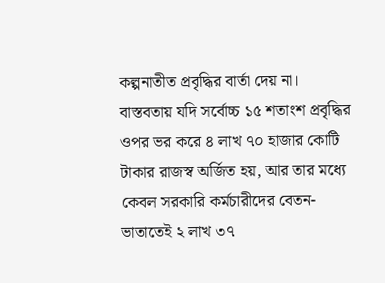কল্পনাতীত প্রবৃদ্ধির বার্তা দেয় না।
বাস্তবতায় যদি সর্বোচ্চ ১৫ শতাংশ প্রবৃদ্ধির ওপর ভর করে ৪ লাখ ৭০ হাজার কোটি টাকার রাজস্ব অর্জিত হয়, আর তার মধ্যে কেবল সরকারি কর্মচারীদের বেতন-ভাতাতেই ২ লাখ ৩৭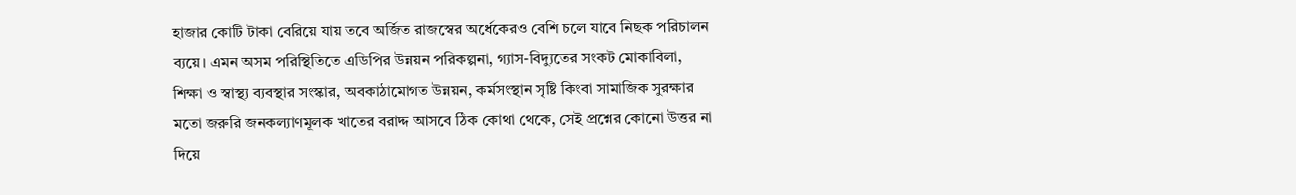হাজার কোটি টাকা বেরিয়ে যায় তবে অর্জিত রাজস্বের অর্ধেকেরও বেশি চলে যাবে নিছক পরিচালন ব্যয়ে। এমন অসম পরিস্থিতিতে এডিপির উন্নয়ন পরিকল্পনা, গ্যাস-বিদ্যুতের সংকট মোকাবিলা, শিক্ষা ও স্বাস্থ্য ব্যবস্থার সংস্কার, অবকাঠামোগত উন্নয়ন, কর্মসংস্থান সৃষ্টি কিংবা সামাজিক সুরক্ষার মতো জরুরি জনকল্যাণমূলক খাতের বরাদ্দ আসবে ঠিক কোথা থেকে, সেই প্রশ্নের কোনো উত্তর না দিয়ে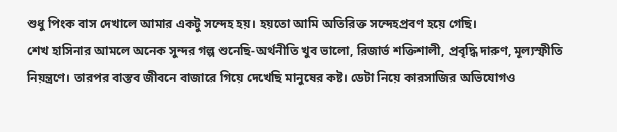শুধু পিংক বাস দেখালে আমার একটু সন্দেহ হয়। হয়তো আমি অতিরিক্ত সন্দেহপ্রবণ হয়ে গেছি।
শেখ হাসিনার আমলে অনেক সুন্দর গল্প শুনেছি-অর্থনীতি খুব ভালো, রিজার্ভ শক্তিশালী, প্রবৃদ্ধি দারুণ, মূল্যস্ফীতি নিয়ন্ত্রণে। তারপর বাস্তব জীবনে বাজারে গিয়ে দেখেছি মানুষের কষ্ট। ডেটা নিয়ে কারসাজির অভিযোগও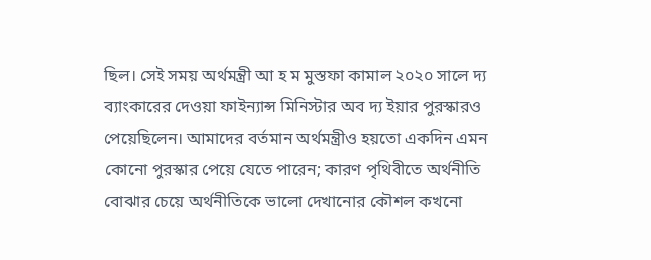ছিল। সেই সময় অর্থমন্ত্রী আ হ ম মুস্তফা কামাল ২০২০ সালে দ্য ব্যাংকারের দেওয়া ফাইন্যান্স মিনিস্টার অব দ্য ইয়ার পুরস্কারও পেয়েছিলেন। আমাদের বর্তমান অর্থমন্ত্রীও হয়তো একদিন এমন কোনো পুরস্কার পেয়ে যেতে পারেন; কারণ পৃথিবীতে অর্থনীতি বোঝার চেয়ে অর্থনীতিকে ভালো দেখানোর কৌশল কখনো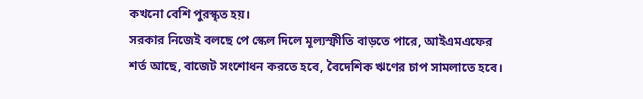কখনো বেশি পুরস্কৃত হয়।
সরকার নিজেই বলছে পে স্কেল দিলে মূল্যস্ফীতি বাড়তে পারে, আইএমএফের শর্ত আছে, বাজেট সংশোধন করতে হবে, বৈদেশিক ঋণের চাপ সামলাতে হবে।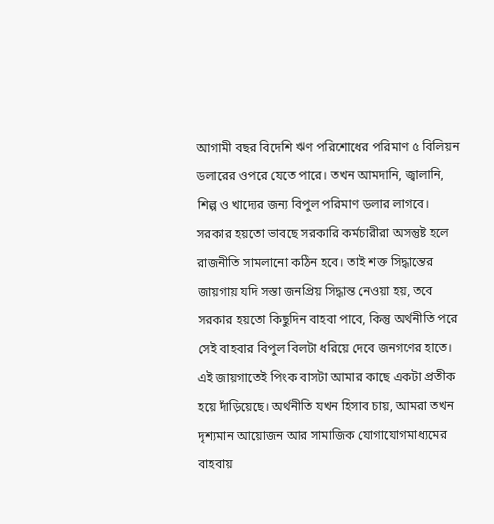আগামী বছর বিদেশি ঋণ পরিশোধের পরিমাণ ৫ বিলিয়ন ডলারের ওপরে যেতে পারে। তখন আমদানি, জ্বালানি, শিল্প ও খাদ্যের জন্য বিপুল পরিমাণ ডলার লাগবে। সরকার হয়তো ভাবছে সরকারি কর্মচারীরা অসন্তুষ্ট হলে রাজনীতি সামলানো কঠিন হবে। তাই শক্ত সিদ্ধান্তের জায়গায় যদি সস্তা জনপ্রিয় সিদ্ধান্ত নেওয়া হয়, তবে সরকার হয়তো কিছুদিন বাহবা পাবে, কিন্তু অর্থনীতি পরে সেই বাহবার বিপুল বিলটা ধরিয়ে দেবে জনগণের হাতে।
এই জায়গাতেই পিংক বাসটা আমার কাছে একটা প্রতীক হয়ে দাঁড়িয়েছে। অর্থনীতি যখন হিসাব চায়, আমরা তখন দৃশ্যমান আয়োজন আর সামাজিক যোগাযোগমাধ্যমের বাহবায়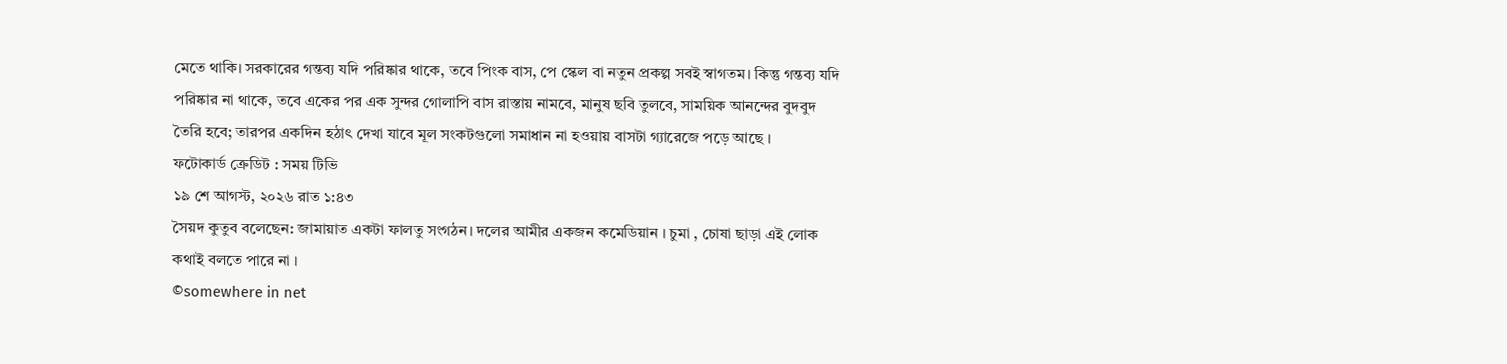মেতে থাকি। সরকারের গন্তব্য যদি পরিষ্কার থাকে, তবে পিংক বাস, পে স্কেল বা নতুন প্রকল্প সবই স্বাগতম। কিন্তু গন্তব্য যদি পরিষ্কার না থাকে, তবে একের পর এক সুন্দর গোলাপি বাস রাস্তায় নামবে, মানুষ ছবি তুলবে, সাময়িক আনন্দের বুদবুদ তৈরি হবে; তারপর একদিন হঠাৎ দেখা যাবে মূল সংকটগুলো সমাধান না হওয়ায় বাসটা গ্যারেজে পড়ে আছে ।
ফটোকার্ড ক্রেডিট : সময় টিভি
১৯ শে আগস্ট, ২০২৬ রাত ১:৪৩
সৈয়দ কুতুব বলেছেন: জামায়াত একটা ফালতু সংগঠন। দলের আমীর একজন কমেডিয়ান । চুমা , চোষা ছাড়া এই লোক কথাই বলতে পারে না ।
©somewhere in net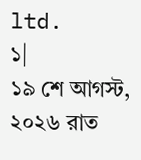ltd.
১|
১৯ শে আগস্ট, ২০২৬ রাত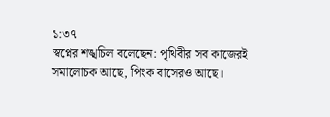১:৩৭
স্বপ্নের শঙ্খচিল বলেছেন: পৃথিবীর সব কাজেরই সমালোচক আছে, পিংক বাসেরও আছে।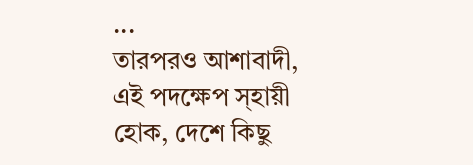...
তারপরও আশাবাদী, এই পদক্ষেপ স্হায়ী হোক, দেশে কিছু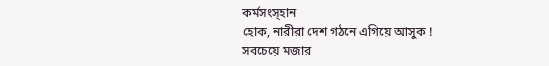কর্মসংস্হান
হোক, নারীরা দেশ গঠনে এগিয়ে আসুক !
সবচেয়ে মজার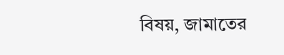বিষয়, জামাতের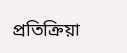প্রতিক্রিয়া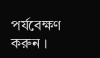পর্যবেক্ষণ করুন ।